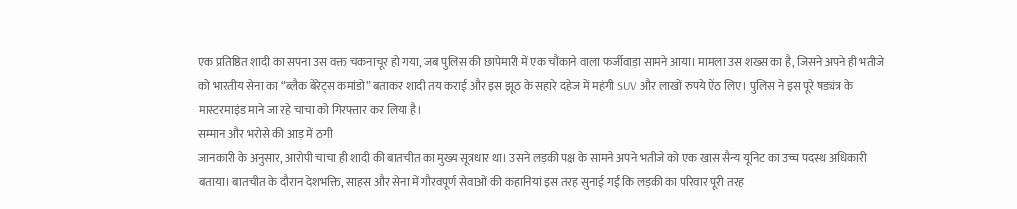एक प्रतिष्ठित शादी का सपना उस वक्त चकनाचूर हो गया, जब पुलिस की छापेमारी में एक चौंकाने वाला फर्जीवाड़ा सामने आया। मामला उस शख्स का है, जिसने अपने ही भतीजे को भारतीय सेना का “ब्लैक बेरेट्स कमांडो” बताकर शादी तय कराई और इस झूठ के सहारे दहेज में महंगी SUV और लाखों रुपये ऐंठ लिए। पुलिस ने इस पूरे षड्यंत्र के मास्टरमाइंड माने जा रहे चाचा को गिरफ्तार कर लिया है।
सम्मान और भरोसे की आड़ में ठगी
जानकारी के अनुसार, आरोपी चाचा ही शादी की बातचीत का मुख्य सूत्रधार था। उसने लड़की पक्ष के सामने अपने भतीजे को एक खास सैन्य यूनिट का उच्च पदस्थ अधिकारी बताया। बातचीत के दौरान देशभक्ति, साहस और सेना में गौरवपूर्ण सेवाओं की कहानियां इस तरह सुनाई गईं कि लड़की का परिवार पूरी तरह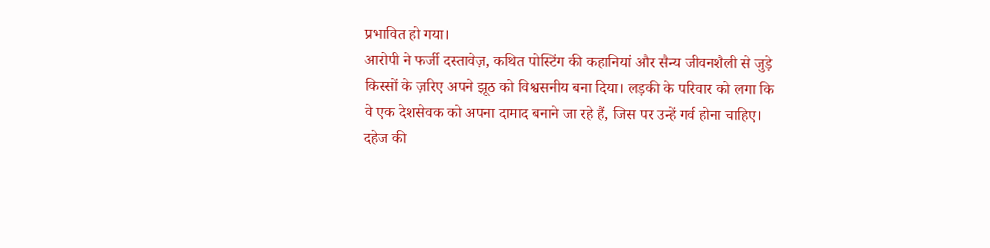प्रभावित हो गया।
आरोपी ने फर्जी दस्तावेज़, कथित पोस्टिंग की कहानियां और सैन्य जीवनशैली से जुड़े किस्सों के ज़रिए अपने झूठ को विश्वसनीय बना दिया। लड़की के परिवार को लगा कि वे एक देशसेवक को अपना दामाद बनाने जा रहे हैं, जिस पर उन्हें गर्व होना चाहिए।
दहेज की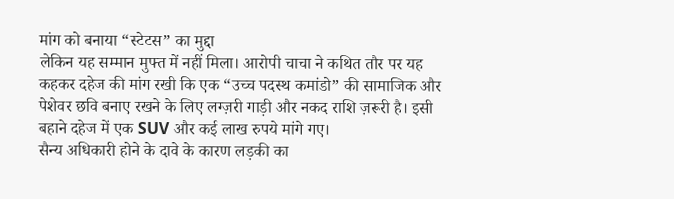मांग को बनाया “स्टेटस” का मुद्दा
लेकिन यह सम्मान मुफ्त में नहीं मिला। आरोपी चाचा ने कथित तौर पर यह कहकर दहेज की मांग रखी कि एक “उच्च पदस्थ कमांडो” की सामाजिक और पेशेवर छवि बनाए रखने के लिए लग्ज़री गाड़ी और नकद राशि ज़रूरी है। इसी बहाने दहेज में एक SUV और कई लाख रुपये मांगे गए।
सैन्य अधिकारी होने के दावे के कारण लड़की का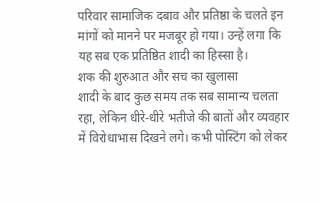परिवार सामाजिक दबाव और प्रतिष्ठा के चलते इन मांगों को मानने पर मजबूर हो गया। उन्हें लगा कि यह सब एक प्रतिष्ठित शादी का हिस्सा है।
शक की शुरुआत और सच का खुलासा
शादी के बाद कुछ समय तक सब सामान्य चलता रहा, लेकिन धीरे-धीरे भतीजे की बातों और व्यवहार में विरोधाभास दिखने लगे। कभी पोस्टिंग को लेकर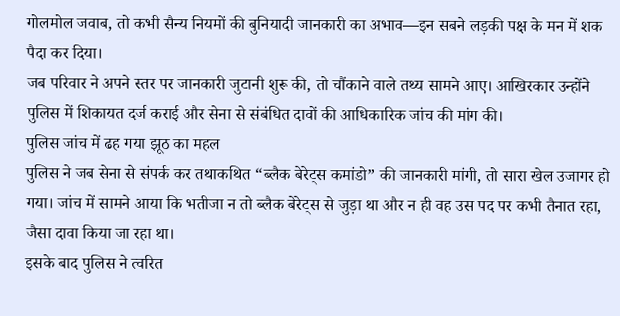गोलमोल जवाब, तो कभी सैन्य नियमों की बुनियादी जानकारी का अभाव—इन सबने लड़की पक्ष के मन में शक पैदा कर दिया।
जब परिवार ने अपने स्तर पर जानकारी जुटानी शुरू की, तो चौंकाने वाले तथ्य सामने आए। आखिरकार उन्होंने पुलिस में शिकायत दर्ज कराई और सेना से संबंधित दावों की आधिकारिक जांच की मांग की।
पुलिस जांच में ढह गया झूठ का महल
पुलिस ने जब सेना से संपर्क कर तथाकथित “ब्लैक बेरेट्स कमांडो” की जानकारी मांगी, तो सारा खेल उजागर हो गया। जांच में सामने आया कि भतीजा न तो ब्लैक बेरेट्स से जुड़ा था और न ही वह उस पद पर कभी तैनात रहा, जैसा दावा किया जा रहा था।
इसके बाद पुलिस ने त्वरित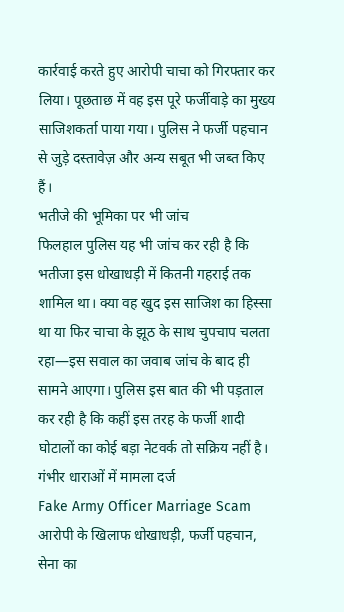कार्रवाई करते हुए आरोपी चाचा को गिरफ्तार कर लिया। पूछताछ में वह इस पूरे फर्जीवाड़े का मुख्य साजिशकर्ता पाया गया। पुलिस ने फर्जी पहचान से जुड़े दस्तावेज़ और अन्य सबूत भी जब्त किए हैं।
भतीजे की भूमिका पर भी जांच
फिलहाल पुलिस यह भी जांच कर रही है कि भतीजा इस धोखाधड़ी में कितनी गहराई तक शामिल था। क्या वह खुद इस साजिश का हिस्सा था या फिर चाचा के झूठ के साथ चुपचाप चलता रहा—इस सवाल का जवाब जांच के बाद ही सामने आएगा। पुलिस इस बात की भी पड़ताल कर रही है कि कहीं इस तरह के फर्जी शादी घोटालों का कोई बड़ा नेटवर्क तो सक्रिय नहीं है।
गंभीर धाराओं में मामला दर्ज
Fake Army Officer Marriage Scam आरोपी के खिलाफ धोखाधड़ी, फर्जी पहचान, सेना का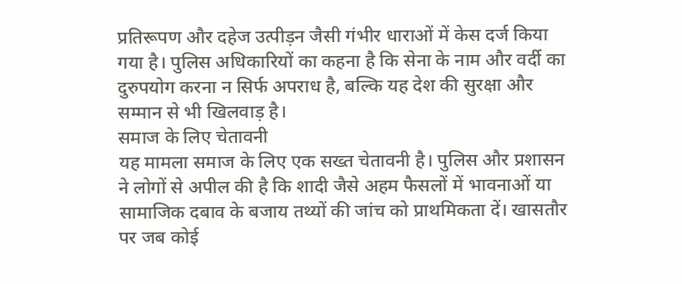प्रतिरूपण और दहेज उत्पीड़न जैसी गंभीर धाराओं में केस दर्ज किया गया है। पुलिस अधिकारियों का कहना है कि सेना के नाम और वर्दी का दुरुपयोग करना न सिर्फ अपराध है, बल्कि यह देश की सुरक्षा और सम्मान से भी खिलवाड़ है।
समाज के लिए चेतावनी
यह मामला समाज के लिए एक सख्त चेतावनी है। पुलिस और प्रशासन ने लोगों से अपील की है कि शादी जैसे अहम फैसलों में भावनाओं या सामाजिक दबाव के बजाय तथ्यों की जांच को प्राथमिकता दें। खासतौर पर जब कोई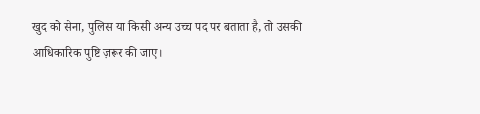खुद को सेना, पुलिस या किसी अन्य उच्च पद पर बताता है, तो उसकी आधिकारिक पुष्टि ज़रूर की जाए।